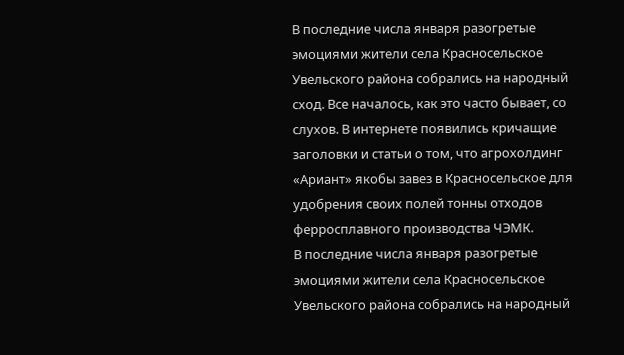В последние числа января разогретые эмоциями жители села Красносельское Увельского района собрались на народный сход. Все началось, как это часто бывает, со слухов. В интернете появились кричащие заголовки и статьи о том, что агрохолдинг «Ариант» якобы завез в Красносельское для удобрения своих полей тонны отходов ферросплавного производства ЧЭМК.
В последние числа января разогретые эмоциями жители села Красносельское Увельского района собрались на народный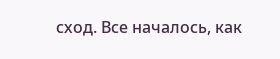сход. Все началось, как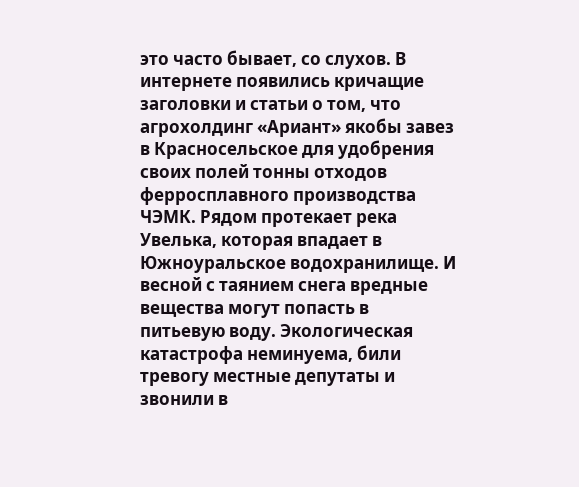это часто бывает, со слухов. В интернете появились кричащие заголовки и статьи о том, что агрохолдинг «Ариант» якобы завез в Красносельское для удобрения своих полей тонны отходов ферросплавного производства ЧЭМК. Рядом протекает река Увелька, которая впадает в Южноуральское водохранилище. И весной с таянием снега вредные вещества могут попасть в питьевую воду. Экологическая катастрофа неминуема, били тревогу местные депутаты и звонили в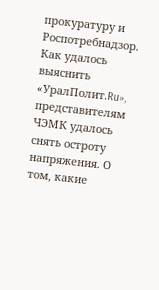прокуратуру и Роспотребнадзор. Как удалось выяснить «УралПолит.Ru», представителям ЧЭМК удалось снять остроту напряжения. О том, какие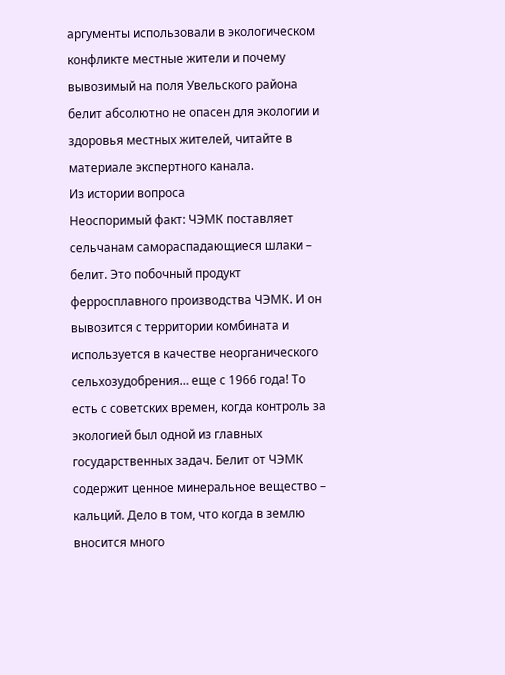аргументы использовали в экологическом конфликте местные жители и почему вывозимый на поля Увельского района белит абсолютно не опасен для экологии и здоровья местных жителей, читайте в материале экспертного канала.
Из истории вопроса
Неоспоримый факт: ЧЭМК поставляет сельчанам самораспадающиеся шлаки – белит. Это побочный продукт ферросплавного производства ЧЭМК. И он вывозится с территории комбината и используется в качестве неорганического сельхозудобрения… еще с 1966 года! То есть с советских времен, когда контроль за экологией был одной из главных государственных задач. Белит от ЧЭМК содержит ценное минеральное вещество – кальций. Дело в том, что когда в землю вносится много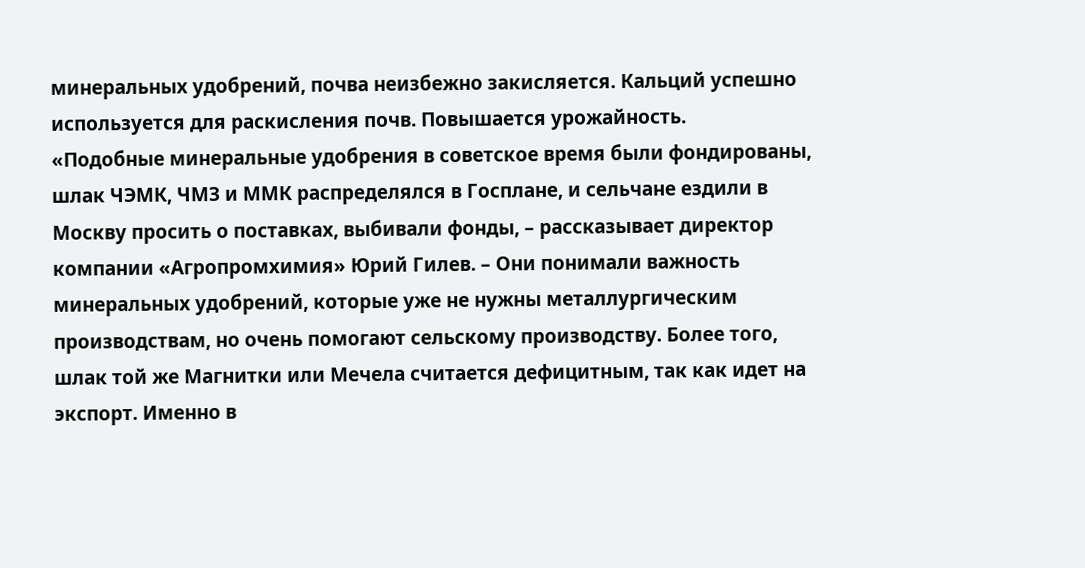минеральных удобрений, почва неизбежно закисляется. Кальций успешно используется для раскисления почв. Повышается урожайность.
«Подобные минеральные удобрения в советское время были фондированы, шлак ЧЭМК, ЧМЗ и ММК распределялся в Госплане, и сельчане ездили в Москву просить о поставках, выбивали фонды, – рассказывает директор компании «Агропромхимия» Юрий Гилев. – Они понимали важность минеральных удобрений, которые уже не нужны металлургическим производствам, но очень помогают сельскому производству. Более того, шлак той же Магнитки или Мечела считается дефицитным, так как идет на экспорт. Именно в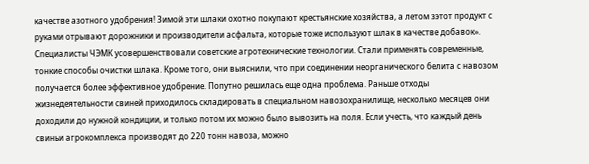качестве азотного удобрения! Зимой эти шлаки охотно покупают крестьянские хозяйства, а летом зэтот продукт с руками отрывают дорожники и производители асфальта, которые тоже используют шлак в качестве добавок».
Специалисты ЧЭМК усовершенствовали советские агротехнические технологии. Стали применять современные, тонкие способы очистки шлака. Кроме того, они выяснили, что при соединении неорганического белита с навозом получается более эффективное удобрение. Попутно решилась еще одна проблема. Раньше отходы жизнедеятельности свиней приходилось складировать в специальном навозохранилище, несколько месяцев они доходили до нужной кондиции, и только потом их можно было вывозить на поля. Если учесть, что каждый день свиньи агрокомплекса производят до 220 тонн навоза, можно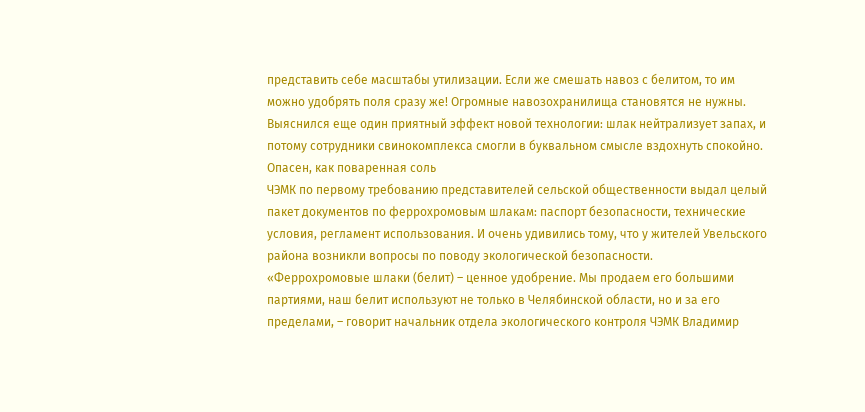представить себе масштабы утилизации. Если же смешать навоз с белитом, то им можно удобрять поля сразу же! Огромные навозохранилища становятся не нужны. Выяснился еще один приятный эффект новой технологии: шлак нейтрализует запах, и потому сотрудники свинокомплекса смогли в буквальном смысле вздохнуть спокойно.
Опасен, как поваренная соль
ЧЭМК по первому требованию представителей сельской общественности выдал целый пакет документов по феррохромовым шлакам: паспорт безопасности, технические условия, регламент использования. И очень удивились тому, что у жителей Увельского района возникли вопросы по поводу экологической безопасности.
«Феррохромовые шлаки (белит) – ценное удобрение. Мы продаем его большими партиями, наш белит используют не только в Челябинской области, но и за его пределами, – говорит начальник отдела экологического контроля ЧЭМК Владимир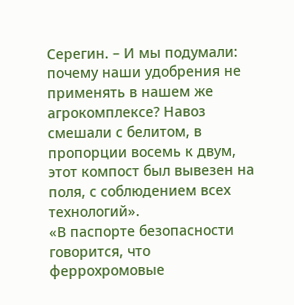Серегин. – И мы подумали: почему наши удобрения не применять в нашем же агрокомплексе? Навоз смешали с белитом, в пропорции восемь к двум, этот компост был вывезен на поля, с соблюдением всех технологий».
«В паспорте безопасности говорится, что феррохромовые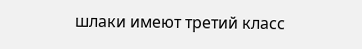шлаки имеют третий класс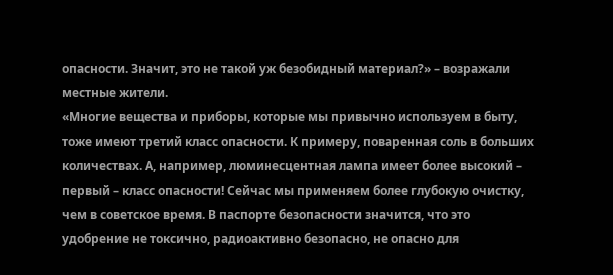опасности. Значит, это не такой уж безобидный материал?» – возражали местные жители.
«Многие вещества и приборы, которые мы привычно используем в быту, тоже имеют третий класс опасности. К примеру, поваренная соль в больших количествах. А, например, люминесцентная лампа имеет более высокий – первый – класс опасности! Сейчас мы применяем более глубокую очистку, чем в советское время. В паспорте безопасности значится, что это удобрение не токсично, радиоактивно безопасно, не опасно для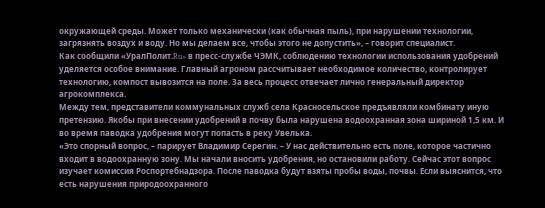окружающей среды. Может только механически (как обычная пыль), при нарушении технологии, загрязнять воздух и воду. Но мы делаем все, чтобы этого не допустить», – говорит специалист.
Как сообщили «УралПолит.Ru» в пресс-службе ЧЭМК, соблюдению технологии использования удобрений уделяется особое внимание. Главный агроном рассчитывает необходимое количество, контролирует технологию, компост вывозится на поле. За весь процесс отвечает лично генеральный директор агрокомплекса.
Между тем, представители коммунальных служб села Красносельское предъявляли комбинату иную претензию. Якобы при внесении удобрений в почву была нарушена водоохранная зона шириной 1,5 км. И во время паводка удобрения могут попасть в реку Увелька.
«Это спорный вопрос, – парирует Владимир Серегин. – У нас действительно есть поле, которое частично входит в водоохранную зону. Мы начали вносить удобрения, но остановили работу. Сейчас этот вопрос изучает комиссия Роспортебнадзора. После паводка будут взяты пробы воды, почвы. Если выяснится, что есть нарушения природоохранного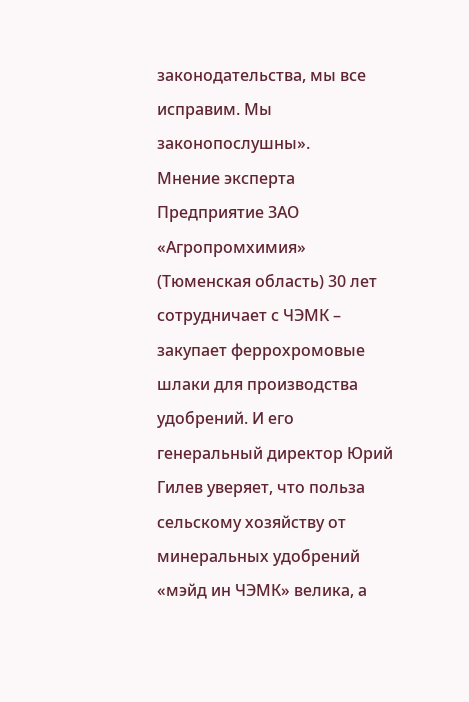законодательства, мы все исправим. Мы законопослушны».
Мнение эксперта
Предприятие ЗАО «Агропромхимия» (Тюменская область) 30 лет сотрудничает с ЧЭМК – закупает феррохромовые шлаки для производства удобрений. И его генеральный директор Юрий Гилев уверяет, что польза сельскому хозяйству от минеральных удобрений «мэйд ин ЧЭМК» велика, а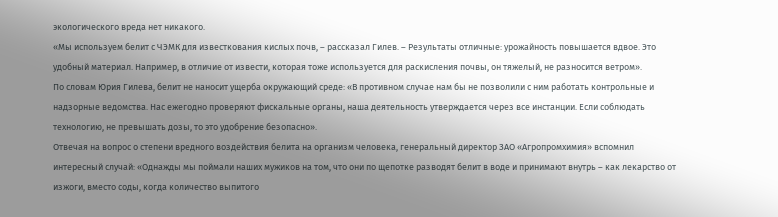экологического вреда нет никакого.
«Мы используем белит с ЧЭМК для известкования кислых почв, – рассказал Гилев. – Результаты отличные: урожайность повышается вдвое. Это удобный материал. Например, в отличие от извести, которая тоже используется для раскисления почвы, он тяжелый, не разносится ветром».
По словам Юрия Гилева, белит не наносит ущерба окружающий среде: «В противном случае нам бы не позволили с ним работать контрольные и надзорные ведомства. Нас ежегодно проверяют фискальные органы, наша деятельность утверждается через все инстанции. Если соблюдать технологию, не превышать дозы, то это удобрение безопасно».
Отвечая на вопрос о степени вредного воздействия белита на организм человека, генеральный директор ЗАО «Агропромхимия» вспомнил интересный случай: «Однажды мы поймали наших мужиков на том, что они по щепотке разводят белит в воде и принимают внутрь – как лекарство от изжоги, вместо соды, когда количество выпитого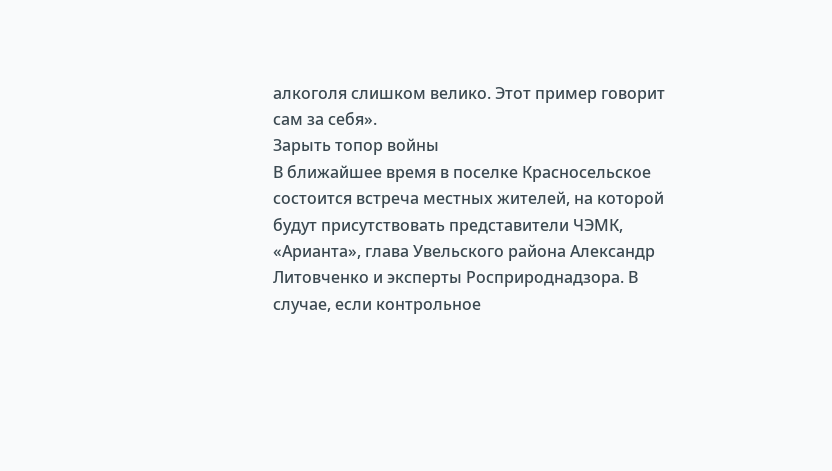алкоголя слишком велико. Этот пример говорит сам за себя».
Зарыть топор войны
В ближайшее время в поселке Красносельское состоится встреча местных жителей, на которой будут присутствовать представители ЧЭМК, «Арианта», глава Увельского района Александр Литовченко и эксперты Росприроднадзора. В случае, если контрольное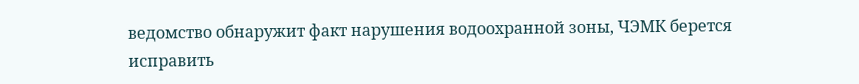ведомство обнаружит факт нарушения водоохранной зоны, ЧЭМК берется исправить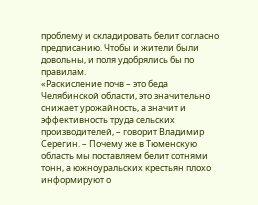проблему и складировать белит согласно предписанию. Чтобы и жители были довольны, и поля удобрялись бы по правилам.
«Раскисление почв – это беда Челябинской области, это значительно снижает урожайность, а значит и эффективность труда сельских производителей, – говорит Владимир Серегин. – Почему же в Тюменскую область мы поставляем белит сотнями тонн, а южноуральских крестьян плохо информируют о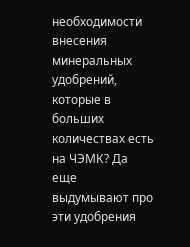необходимости внесения минеральных удобрений, которые в больших количествах есть на ЧЭМК? Да еще выдумывают про эти удобрения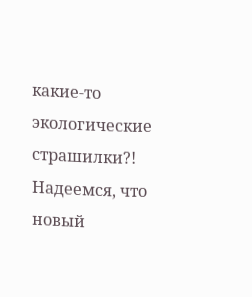какие-то экологические страшилки?! Надеемся, что новый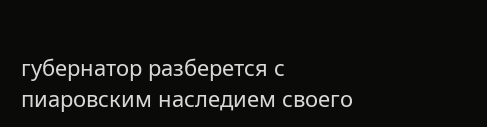губернатор разберется с пиаровским наследием своего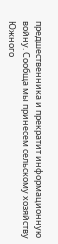предшественника и прекратит информационную войну. Сообща мы принесем сельскому хозяйству Южного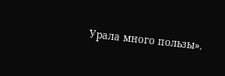Урала много пользы».